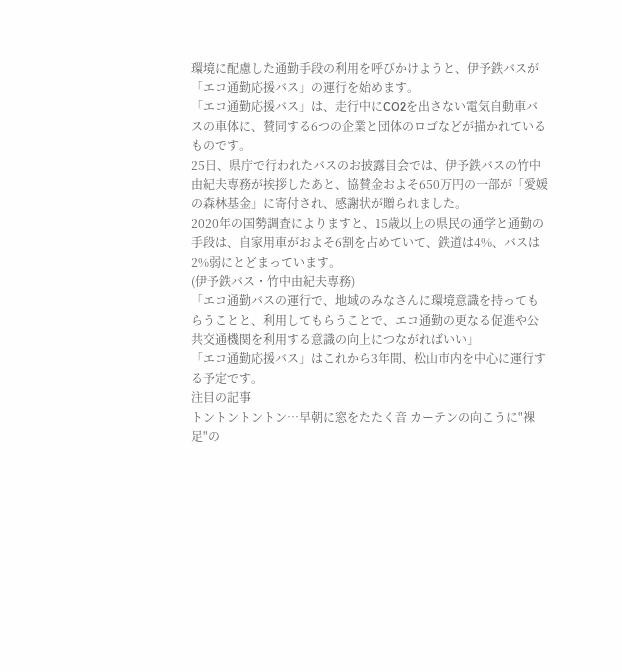環境に配慮した通勤手段の利用を呼びかけようと、伊予鉄バスが「エコ通勤応援バス」の運行を始めます。
「エコ通勤応援バス」は、走行中にCO2を出さない電気自動車バスの車体に、賛同する6つの企業と団体のロゴなどが描かれているものです。
25日、県庁で行われたバスのお披露目会では、伊予鉄バスの竹中由紀夫専務が挨拶したあと、協賛金およそ650万円の一部が「愛媛の森林基金」に寄付され、感謝状が贈られました。
2020年の国勢調査によりますと、15歳以上の県民の通学と通勤の手段は、自家用車がおよそ6割を占めていて、鉄道は4%、バスは2%弱にとどまっています。
(伊予鉄バス・竹中由紀夫専務)
「エコ通勤バスの運行で、地域のみなさんに環境意識を持ってもらうことと、利用してもらうことで、エコ通勤の更なる促進や公共交通機関を利用する意識の向上につながればいい」
「エコ通勤応援バス」はこれから3年間、松山市内を中心に運行する予定です。
注目の記事
トントントントン…早朝に窓をたたく音 カーテンの向こうに"裸足"の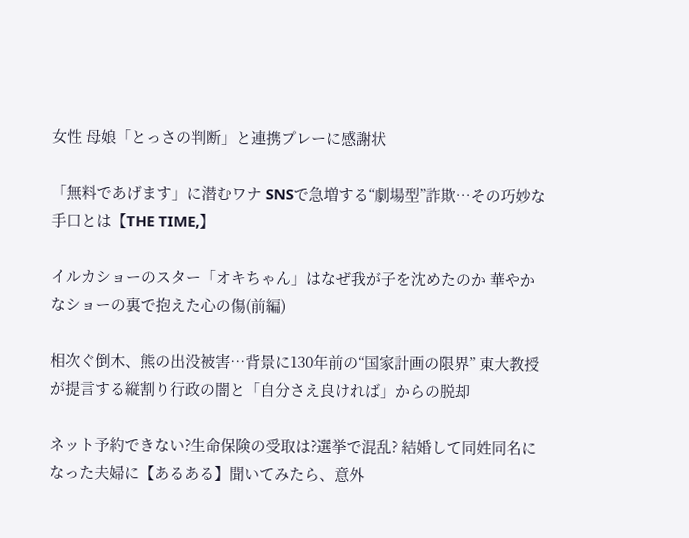女性 母娘「とっさの判断」と連携プレーに感謝状

「無料であげます」に潜むワナ SNSで急増する“劇場型”詐欺…その巧妙な手口とは【THE TIME,】

イルカショーのスター「オキちゃん」はなぜ我が子を沈めたのか 華やかなショーの裏で抱えた心の傷(前編)

相次ぐ倒木、熊の出没被害…背景に130年前の“国家計画の限界” 東大教授が提言する縦割り行政の闇と「自分さえ良ければ」からの脱却

ネット予約できない?生命保険の受取は?選挙で混乱? 結婚して同姓同名になった夫婦に【あるある】聞いてみたら、意外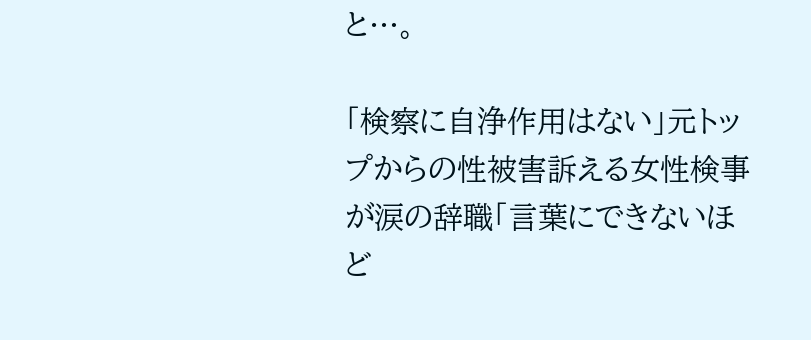と…。

「検察に自浄作用はない」元トップからの性被害訴える女性検事が涙の辞職「言葉にできないほど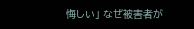悔しい」 なぜ被害者が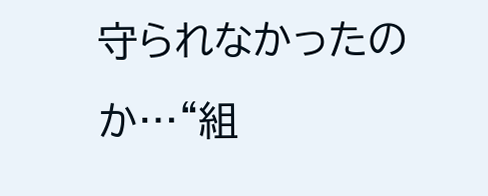守られなかったのか…“組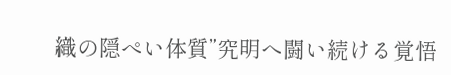織の隠ぺい体質”究明へ闘い続ける覚悟